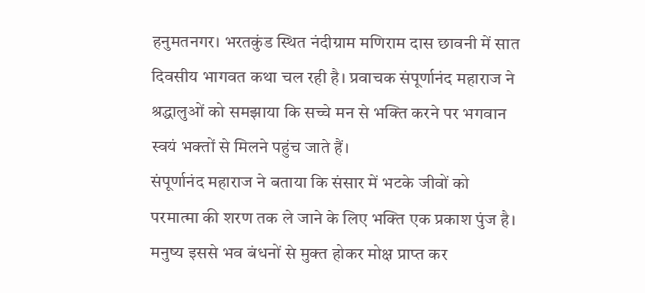हनुमतनगर। भरतकुंड स्थित नंदीग्राम मणिराम दास छावनी में सात दिवसीय भागवत कथा चल रही है। प्रवाचक संपूर्णानंद महाराज ने श्रद्धालुओं को समझाया कि सच्चे मन से भक्ति करने पर भगवान स्वयं भक्तों से मिलने पहुंच जाते हैं।
संपूर्णानंद महाराज ने बताया कि संसार में भटके जीवों को परमात्मा की शरण तक ले जाने के लिए भक्ति एक प्रकाश पुंज है। मनुष्य इससे भव बंधनों से मुक्त होकर मोक्ष प्राप्त कर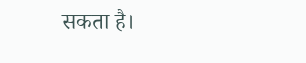सकता है।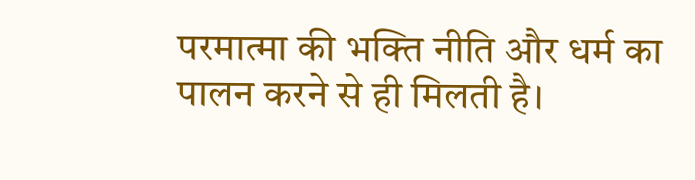परमात्मा की भक्ति नीति और धर्म का पालन करने से ही मिलती है।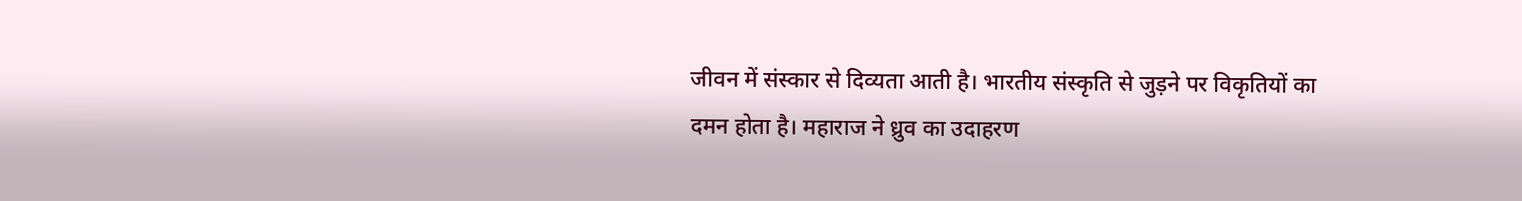जीवन में संस्कार से दिव्यता आती है। भारतीय संस्कृति से जुड़ने पर विकृतियों का दमन होता है। महाराज ने ध्रुव का उदाहरण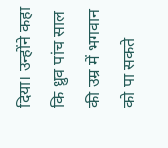दिया। उन्होंने कहा कि ध्रुव पांच साल की उम्र में भगवान को पा सकते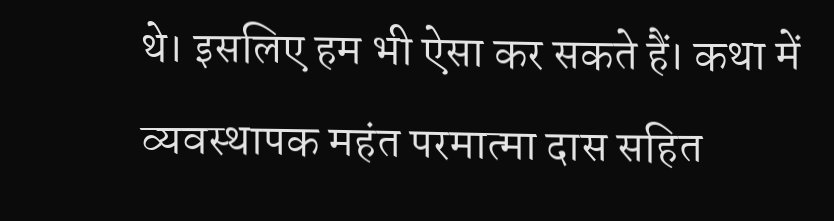थे। इसलिए हम भी ऐसा कर सकते हैं। कथा में व्यवस्थापक महंत परमात्मा दास सहित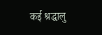कई श्रद्धालु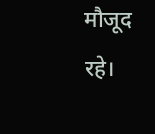मौजूद रहे।